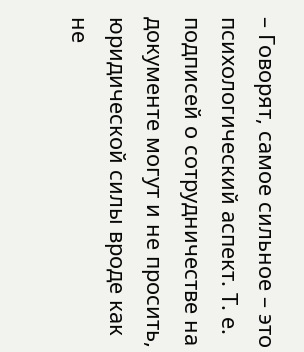– Говорят, самое сильное – это психологический аспект. Т. е. подписей о сотрудничестве на документе могут и не просить, юридической силы вроде как не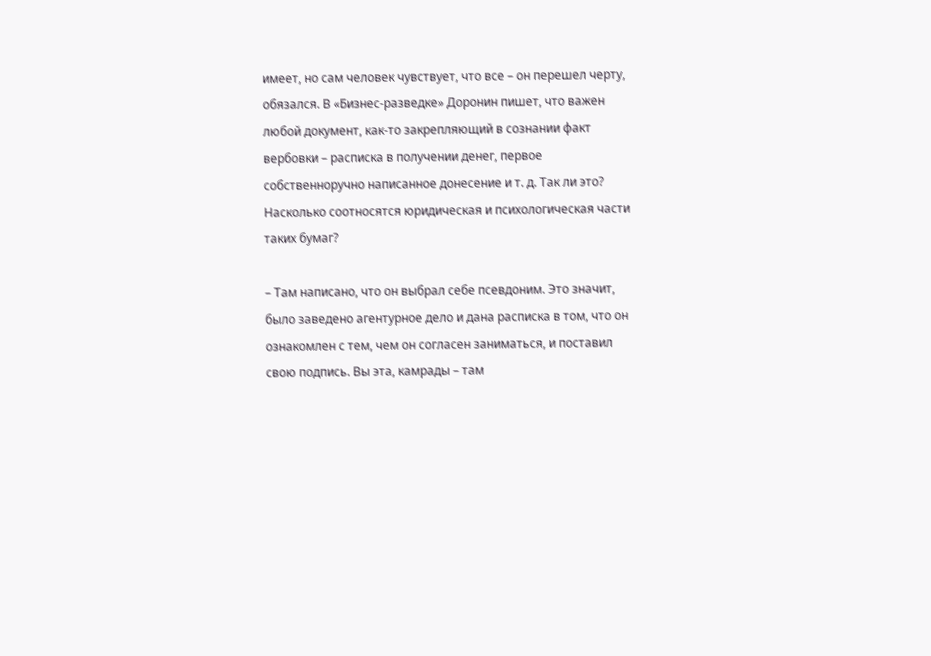имеет, но сам человек чувствует, что все – он перешел черту, обязался. В «Бизнес-разведке» Доронин пишет, что важен любой документ, как-то закрепляющий в сознании факт вербовки – расписка в получении денег, первое собственноручно написанное донесение и т. д. Так ли это? Насколько соотносятся юридическая и психологическая части таких бумаг?

– Там написано, что он выбрал себе псевдоним. Это значит, было заведено агентурное дело и дана расписка в том, что он ознакомлен с тем, чем он согласен заниматься, и поставил свою подпись. Вы эта, камрады – там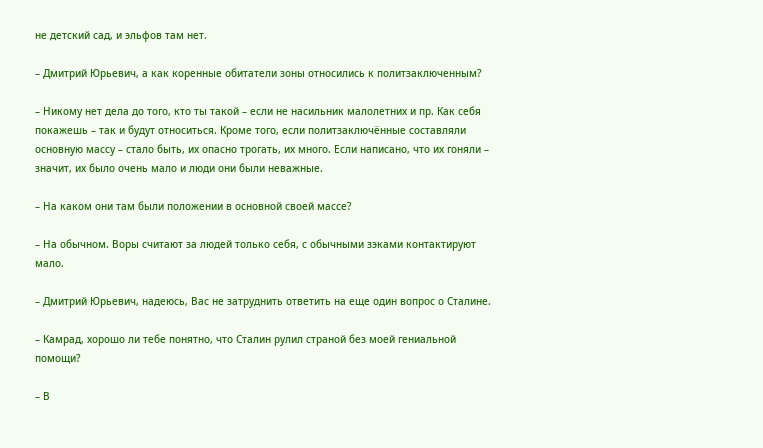не детский сад, и эльфов там нет.

– Дмитрий Юрьевич, а как коренные обитатели зоны относились к политзаключенным?

– Никому нет дела до того, кто ты такой – если не насильник малолетних и пр. Как себя покажешь – так и будут относиться. Кроме того, если политзаключённые составляли основную массу – стало быть, их опасно трогать, их много. Если написано, что их гоняли – значит, их было очень мало и люди они были неважные.

– На каком они там были положении в основной своей массе?

– На обычном. Воры считают за людей только себя, с обычными зэками контактируют мало.

– Дмитрий Юрьевич, надеюсь, Вас не затруднить ответить на еще один вопрос о Сталине.

– Камрад, хорошо ли тебе понятно, что Сталин рулил страной без моей гениальной помощи?

– В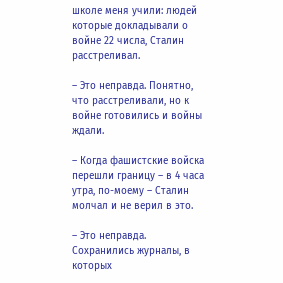школе меня учили: людей которые докладывали о войне 22 числа, Сталин расстреливал.

– Это неправда. Понятно, что расстреливали, но к войне готовились и войны ждали.

– Когда фашистские войска перешли границу – в 4 часа утра, по-моему – Сталин молчал и не верил в это.

– Это неправда. Сохранились журналы, в которых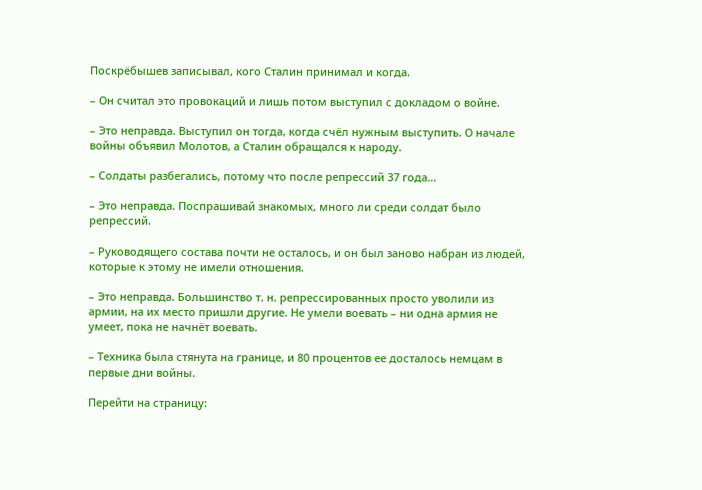Поскрёбышев записывал, кого Сталин принимал и когда.

– Он считал это провокаций и лишь потом выступил с докладом о войне.

– Это неправда. Выступил он тогда, когда счёл нужным выступить. О начале войны объявил Молотов, а Сталин обращался к народу.

– Солдаты разбегались, потому что после репрессий 37 года…

– Это неправда. Поспрашивай знакомых, много ли среди солдат было репрессий.

– Руководящего состава почти не осталось, и он был заново набран из людей, которые к этому не имели отношения.

– Это неправда. Большинство т. н. репрессированных просто уволили из армии, на их место пришли другие. Не умели воевать – ни одна армия не умеет, пока не начнёт воевать.

– Техника была стянута на границе, и 80 процентов ее досталось немцам в первые дни войны.

Перейти на страницу: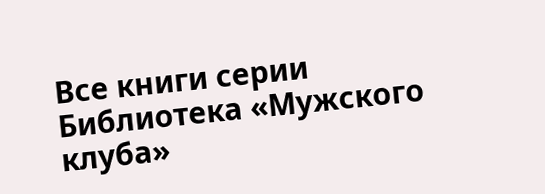Все книги серии Библиотека «Мужского клуба»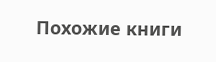Похожие книги